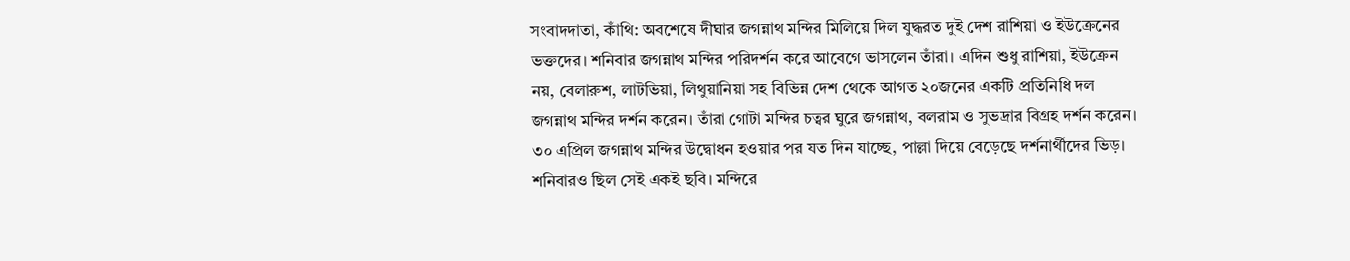সংবাদদাতা, কাঁথি: অবশেষে দীঘার জগন্নাথ মন্দির মিলিয়ে দিল যুদ্ধরত দুই দেশ রাশিয়া ও ইউক্রেনের ভক্তদের। শনিবার জগন্নাথ মন্দির পরিদর্শন করে আবেগে ভাসলেন তাঁরা। এদিন শুধু রাশিয়া, ইউক্রেন নয়, বেলারুশ, লাটভিয়া, লিথুয়ানিয়া সহ বিভিন্ন দেশ থেকে আগত ২০জনের একটি প্রতিনিধি দল জগন্নাথ মন্দির দর্শন করেন। তাঁরা গোটা মন্দির চত্বর ঘুরে জগন্নাথ, বলরাম ও সুভদ্রার বিগ্রহ দর্শন করেন।
৩০ এপ্রিল জগন্নাথ মন্দির উদ্বোধন হওয়ার পর যত দিন যাচ্ছে, পাল্লা দিয়ে বেড়েছে দর্শনার্থীদের ভিড়। শনিবারও ছিল সেই একই ছবি। মন্দিরে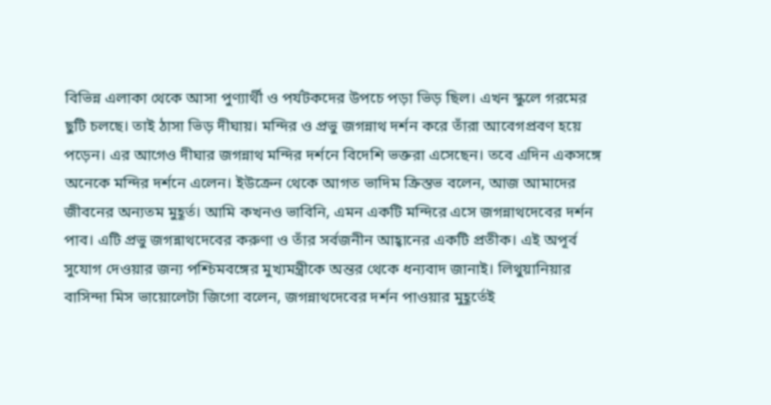বিভিন্ন এলাকা থেকে আসা পুণ্যার্থী ও পর্যটকদের উপচে পড়া ভিড় ছিল। এখন স্কুলে গরমের ছুটি চলছে। তাই ঠাসা ভিড় দীঘায়। মন্দির ও প্রভু জগন্নাথ দর্শন করে তাঁরা আবেগপ্রবণ হয়ে পড়েন। এর আগেও দীঘার জগন্নাথ মন্দির দর্শনে বিদেশি ভক্তরা এসেছেন। তবে এদিন একসঙ্গে অনেকে মন্দির দর্শনে এলেন। ইউক্রেন থেকে আগত ভাদিম ক্রিস্তভ বলেন, আজ আমাদের জীবনের অন্যতম মুহূর্ত। আমি কখনও ভাবিনি, এমন একটি মন্দিরে এসে জগন্নাথদেবের দর্শন পাব। এটি প্রভু জগন্নাথদেবের করুণা ও তাঁর সর্বজনীন আহ্বানের একটি প্রতীক। এই অপূর্ব সুযোগ দেওয়ার জন্য পশ্চিমবঙ্গের মুখ্যমন্ত্রীকে অন্তর থেকে ধন্যবাদ জানাই। লিথুয়ানিয়ার বাসিন্দা মিস ভায়োলেটা জিগো বলেন, জগন্নাথদেবের দর্শন পাওয়ার মুহূর্তেই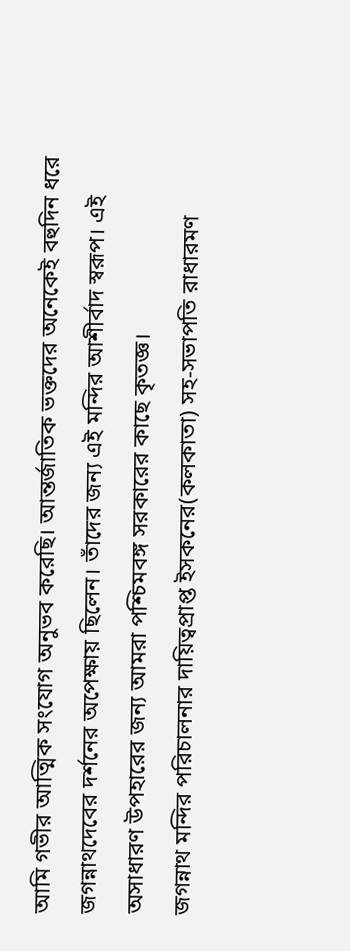আমি গভীর আত্মিক সংযোগ অনুভব করেছি। আন্তর্জাতিক ভক্তদের অনেকেই বহুদিন ধরে জগন্নাথদেবের দর্শনের অপেক্ষায় ছিলেন। তাঁদের জন্য এই মন্দির আশীর্বাদ স্বরূপ। এই অসাধারণ উপহারের জন্য আমরা পশ্চিমবঙ্গ সরকারের কাছে কৃতজ্ঞ।
জগন্নাথ মন্দির পরিচালনার দায়িত্বপ্রাপ্ত ইসকনের(কলকাতা) সহ-সভাপতি রাধারমণ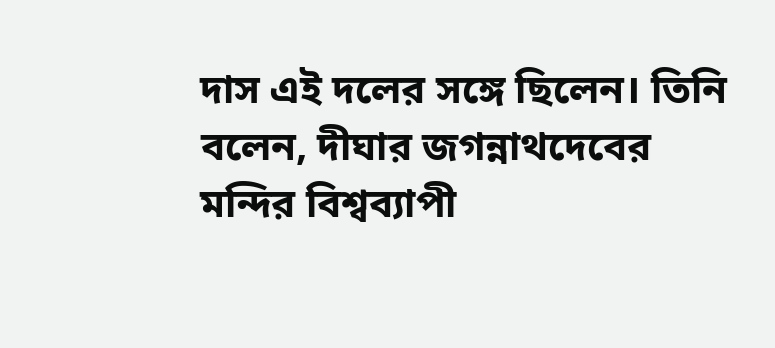দাস এই দলের সঙ্গে ছিলেন। তিনি বলেন, দীঘার জগন্নাথদেবের মন্দির বিশ্বব্যাপী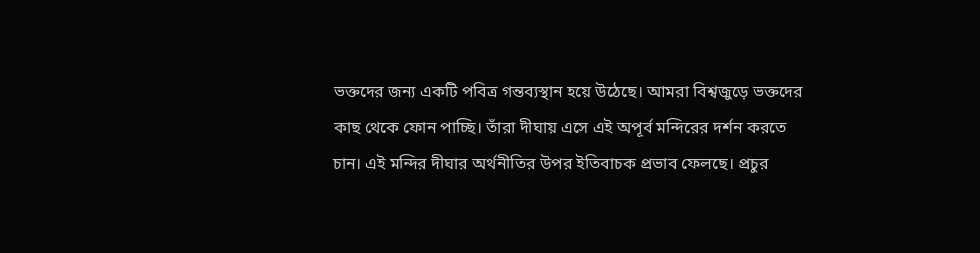ভক্তদের জন্য একটি পবিত্র গন্তব্যস্থান হয়ে উঠেছে। আমরা বিশ্বজুড়ে ভক্তদের কাছ থেকে ফোন পাচ্ছি। তাঁরা দীঘায় এসে এই অপূর্ব মন্দিরের দর্শন করতে চান। এই মন্দির দীঘার অর্থনীতির উপর ইতিবাচক প্রভাব ফেলছে। প্রচুর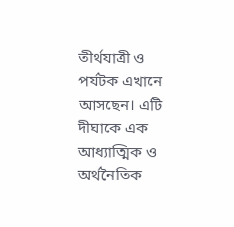তীর্থযাত্রী ও পর্যটক এখানে আসছেন। এটি দীঘাকে এক আধ্যাত্মিক ও অর্থনৈতিক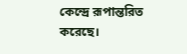কেন্দ্রে রূপান্তরিত করেছে।